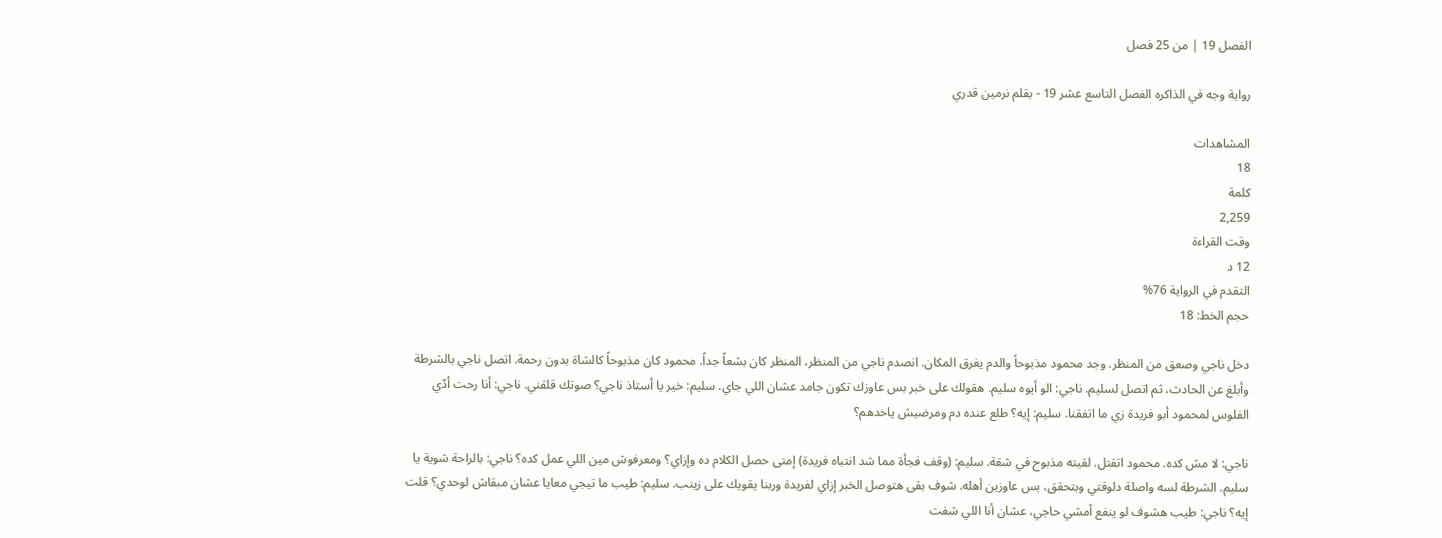الفصل 19 | من 25 فصل

رواية وجه في الذاكره الفصل التاسع عشر 19 - بقلم نرمين قدري

المشاهدات
18
كلمة
2,259
وقت القراءة
12 د
التقدم في الرواية 76%
حجم الخط: 18

دخل ناجي وصعق من المنظر. وجد محمود مذبوحاً والدم يغرق المكان. انصدم ناجي من المنظر، المنظر كان بشعاً جداً. محمود كان مذبوحاً كالشاة بدون رحمة. اتصل ناجي بالشرطة وأبلغ عن الحادث، ثم اتصل لسليم. ناجي: الو أيوه سليم. هقولك على خبر بس عاوزك تكون جامد عشان اللي جاي. سليم: خير يا أستاذ ناجي؟ صوتك قلقني. ناجي: أنا رحت أدّي الفلوس لمحمود أبو فريدة زي ما اتفقنا. سليم: إيه؟ طلع عنده دم ومرضيش ياخدهم؟

ناجي: لا مش كده. محمود اتقتل. لقيته مذبوح في شقة. سليم: (وقف فجأة مما شد انتباه فريدة) إمتى حصل الكلام ده وإزاي؟ ومعرفوش مين اللي عمل كده؟ ناجي: بالراحة شوية يا سليم. الشرطة لسه واصلة دلوقتي وبتحقق، بس عاوزين أهله. شوف بقى هتوصل الخبر إزاي لفريدة وربنا يقويك على زينب. سليم: طيب ما تيجي معايا عشان مبقاش لوحدي؟ قلت إيه؟ ناجي: طيب هشوف لو ينفع أمشي حاجي، عشان أنا اللي شفت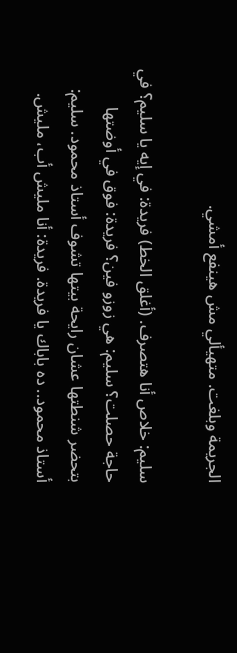الجريمة وبلغت. متهيألي مش هينفع أمشي.

سليم: خلاص أنا هتصرف. (أغلق الخط) فريدة: في إيه يا سليم؟ في حاجة حصلت؟ سليم: هي زوزو فين؟ فريدة: فوق في أوضتها بتحضر شنطتها عشان رايحة بيتها تشوف أستاذ محمود. سليم: أستاذ محمود.. ده باباك يا فريدة. فريدة: أنا مليش أب، مليش.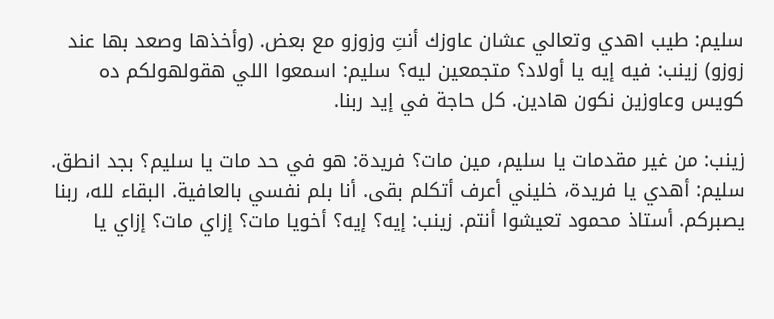سليم: طيب اهدي وتعالي عشان عاوزك أنتِ وزوزو مع بعض. (وأخذها وصعد بها عند زوزو) زينب: فيه إيه يا أولاد؟ متجمعين ليه؟ سليم: اسمعوا اللي هقولهولكم ده كويس وعاوزين نكون هادين. كل حاجة في إيد ربنا.

زينب: من غير مقدمات يا سليم، مين مات؟ فريدة: هو في حد مات يا سليم؟ بجد انطق. سليم: أهدي يا فريدة، خليني أعرف أتكلم بقى. أنا بلم نفسي بالعافية. البقاء لله، ربنا يصبركم. أستاذ محمود تعيشوا أنتم. زينب: إيه؟ إيه؟ أخويا مات؟ إزاي مات؟ إزاي يا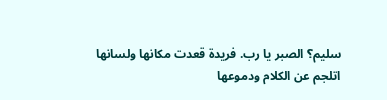سليم؟ الصبر يا رب. فريدة قعدت مكانها ولسانها اتلجم عن الكلام ودموعها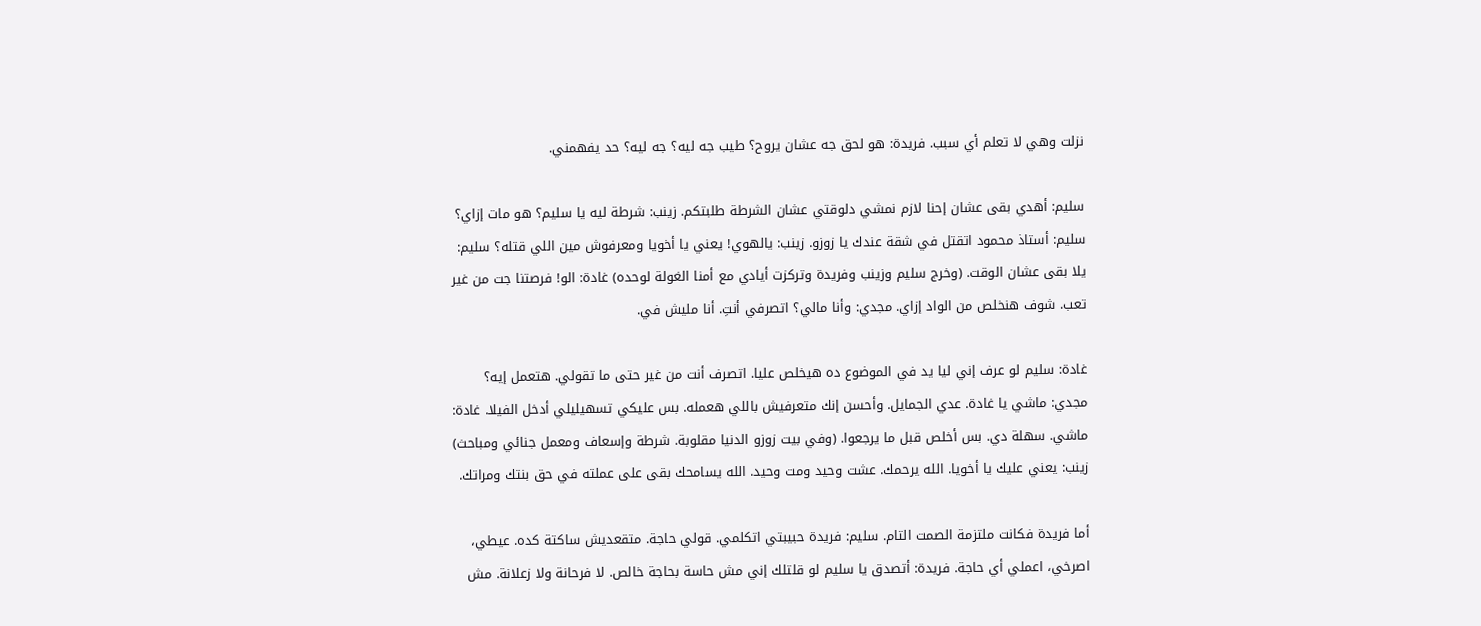نزلت وهي لا تعلم أي سبب. فريدة: هو لحق جه عشان يروح؟ طيب جه ليه؟ جه ليه؟ حد يفهمني.

سليم: أهدي بقى عشان إحنا لازم نمشي دلوقتي عشان الشرطة طلبتكم. زينب: شرطة ليه يا سليم؟ هو مات إزاي؟ سليم: أستاذ محمود اتقتل في شقة عندك يا زوزو. زينب: يالهوي! يعني يا أخويا ومعرفوش مين اللي قتله؟ سليم: يلا بقى عشان الوقت. (وخرج سليم وزينب وفريدة وتركزت أيادي مع أمنا الغولة لوحده) غادة: الو! فرصتنا جت من غير تعب. شوف هنخلص من الواد إزاي. مجدي: وأنا مالي؟ اتصرفي أنتِ. أنا مليش في.

غادة: سليم لو عرف إني ليا يد في الموضوع ده هيخلص عليا. اتصرف أنت من غير حتى ما تقولي. هتعمل إيه؟ مجدي: ماشي يا غادة. عدي الجمايل. وأحسن إنك متعرفيش باللي هعمله. بس عليكي تسهيليلي أدخل الفيلا. غادة: ماشي. سهلة دي. بس أخلص قبل ما يرجعوا. (وفي بيت زوزو الدنيا مقلوبة. شرطة وإسعاف ومعمل جنائي ومباحث) زينب: يعني عليك يا أخويا. الله يرحمك. عشت وحيد ومت وحيد. الله يسامحك بقى على عملته في حق بنتك ومراتك.

أما فريدة فكانت ملتزمة الصمت التام. سليم: فريدة حبيبتي اتكلمي. قولي حاجة. متقعديش ساكتة كده. عيطي، اصرخي، اعملي أي حاجة. فريدة: أتصدق يا سليم لو قلتلك إني مش حاسة بحاجة خالص. لا فرحانة ولا زعلانة. مش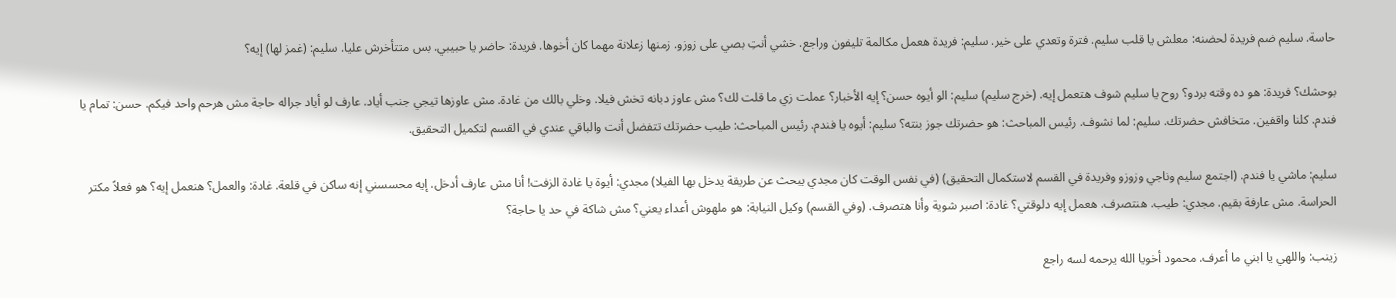حاسة. سليم ضم فريدة لحضنه: معلش يا قلب سليم. فترة وتعدي على خير. سليم: فريدة هعمل مكالمة تليفون وراجع. خشي أنتِ بصي على زوزو. زمنها زعلانة مهما كان أخوها. فريدة: حاضر يا حبيبي. بس متتأخرش عليا. سليم: (غمز لها) إيه؟

بوحشك؟ فريدة: هو ده وقته بردو؟ روح يا سليم شوف هتعمل إيه. (خرج سليم) سليم: الو أيوه حسن؟ إيه الأخبار؟ عملت زي ما قلت لك؟ مش عاوز دبانه تخش فيلا. وخلي بالك من غادة. مش عاوزها تيجي جنب أياد. عارف لو أياد جراله حاجة مش هرحم واحد فيكم. حسن: تمام يا فندم. كلنا واقفين. متخافش حضرتك. سليم: لما نشوف. رئيس المباحث: هو حضرتك جوز بنته؟ سليم: أيوه يا فندم. رئيس المباحث: طيب حضرتك تتفضل أنت والباقي عندي في القسم لتكميل التحقيق.

سليم: ماشي يا فندم. (اجتمع سليم وناجي وزوزو وفريدة في القسم لاستكمال التحقيق) (في نفس الوقت كان مجدي يبحث عن طريقة يدخل بها الفيلا) مجدي: أيوة يا غادة الزفت! أنا مش عارف أدخل. إيه محسسني إنه ساكن في قلعة. غادة: والعمل؟ هنعمل إيه؟ هو فعلاً مكتر الحراسة. مش عارفة بقيم. مجدي: طيب. هنتصرف. هعمل إيه دلوقتي؟ غادة: اصبر شوية وأنا هتصرف. (وفي القسم) وكيل النيابة: هو ملهوش أعداء يعني؟ مش شاكة في حد يا حاجة؟

زينب: واللهي يا ابني ما أعرف. محمود أخويا الله يرحمه لسه راجع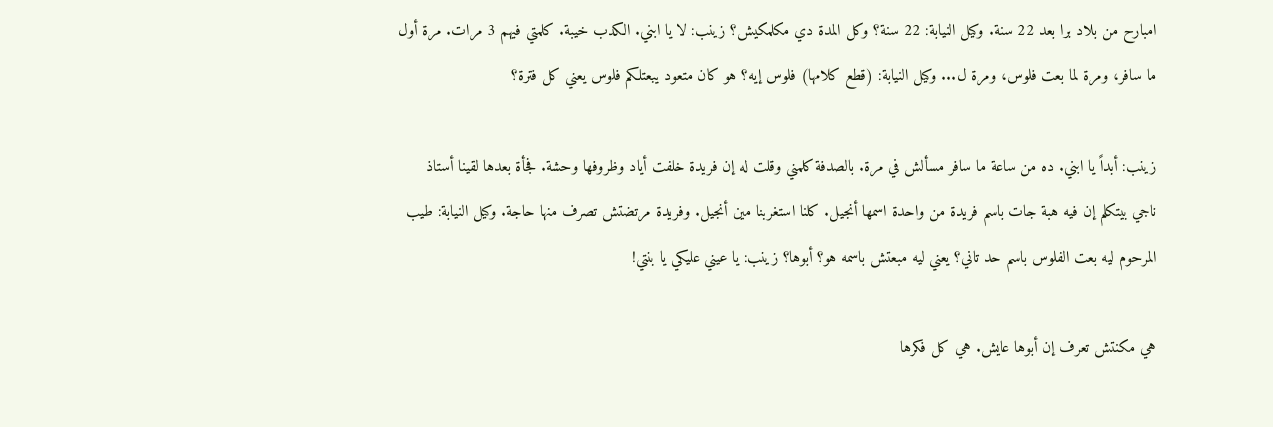امبارح من بلاد برا بعد 22 سنة. وكيل النيابة: 22 سنة؟ وكل المدة دي مكلمكيش؟ زينب: لا يا ابني. الكدب خيبة. كلمتي فيهم 3 مرات. مرة أول ما سافر، ومرة لما بعت فلوس، ومرة ل... وكيل النيابة: (قطع كلامها) فلوس إيه؟ هو كان متعود يبعتلكم فلوس يعني كل فترة؟

زينب: أبداً يا ابني. ده من ساعة ما سافر مسألش في مرة. بالصدفة كلمني وقلت له إن فريدة خلفت أياد وظروفها وحشة. فجأة بعدها لقينا أستاذ ناجي بيتكلم إن فيه هبة جات باسم فريدة من واحدة اسمها أنجيل. كلنا استغربنا مين أنجيل. وفريدة مرتضتش تصرف منها حاجة. وكيل النيابة: طيب المرحوم ليه بعت الفلوس باسم حد تاني؟ يعني ليه مبعتش باسمه هو؟ أبوها؟ زينب: يا عيني عليكي يا بنتي!

هي مكنتش تعرف إن أبوها عايش. هي كل فكرها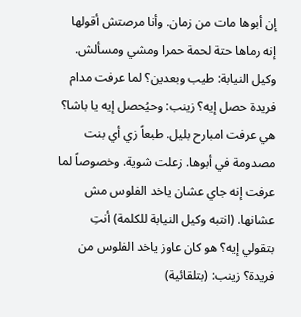إن أبوها مات من زمان. وأنا مرصتش أقولها إنه رماها حتة لحمة حمرا ومشي ومسألش. وكيل النيابة: طيب وبعدين؟ لما عرفت مدام فريدة حصل إيه؟ زينب: وحيُحصل إيه يا باشا؟ هي عرفت امبارح بليل. طبعاً زي أي بنت مصدومة في أبوها. زعلت شوية. وخصوصاً لما عرفت إنه جاي عشان ياخد الفلوس مش عشانها. (انتبه وكيل النيابة للكلمة) أنتِ بتقولي إيه؟ هو كان عاوز ياخد الفلوس من فريدة؟ زينب: (بتلقائية)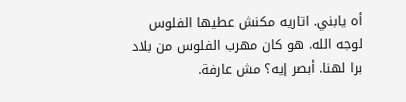أه يابني. اتاريه مكنش عطيها الفلوس لوجه الله. هو كان مهرب الفلوس من بلاد برا لهنا. أبصر إيه؟ مش عارفة.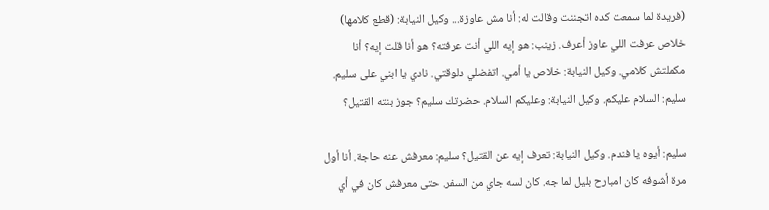(فريدة لما سمعت كده اتجننت وقالت له: أنا مش عاوزة... وكيل النيابة: (قطع كلامها) خلاص عرفت اللي عاوز أعرف. زينب: هو إيه اللي أنت عرفته؟ هو أنا قلت إيه؟ أنا مكملتش كلامي. وكيل النيابة: خلاص يا أمي. اتفضلي دلوقتي. نادي يا ابني على سليم. سليم: السلام عليكم. وكيل النيابة: وعليكم السلام. حضرتك سليم؟ جوز بنته القتيل؟

سليم: أيوه يا فندم. وكيل النيابة: تعرف إيه عن القتيل؟ سليم: معرفش عنه حاجة. أنا أول مرة أشوفه كان امبارح بليل لما جه. كان لسه جاي من السفر. حتى معرفش كان في أي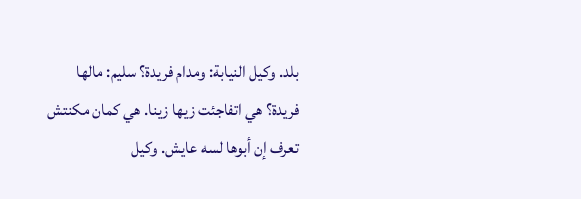بلد. وكيل النيابة: ومدام فريدة؟ سليم: مالها فريدة؟ هي اتفاجئت زيها زينا. هي كمان مكنتش تعرف إن أبوها لسه عايش. وكيل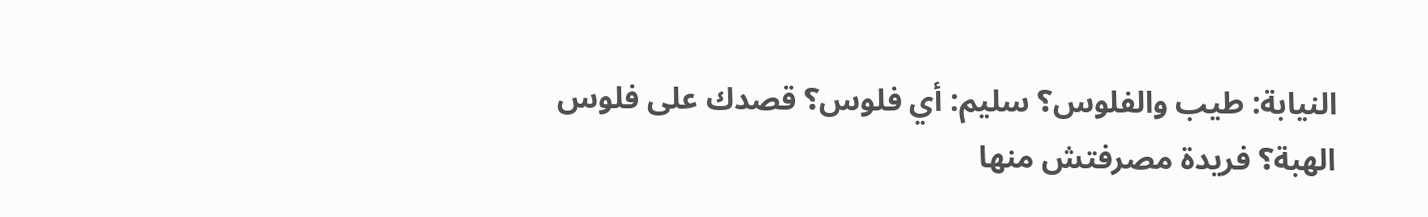النيابة: طيب والفلوس؟ سليم: أي فلوس؟ قصدك على فلوس الهبة؟ فريدة مصرفتش منها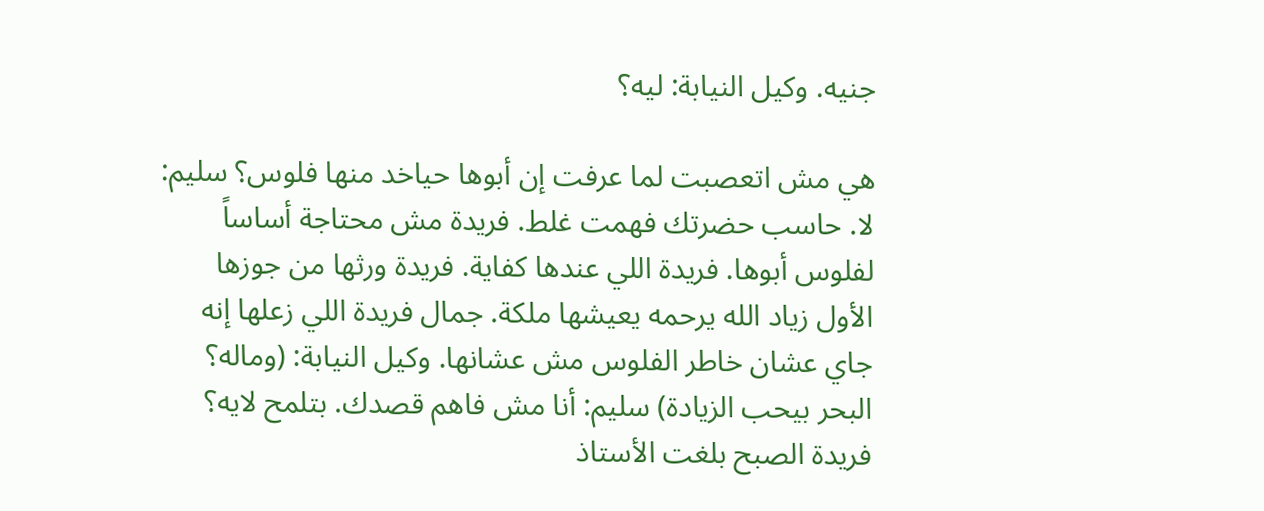جنيه. وكيل النيابة: ليه؟

هي مش اتعصبت لما عرفت إن أبوها حياخد منها فلوس؟ سليم: لا. حاسب حضرتك فهمت غلط. فريدة مش محتاجة أساساً لفلوس أبوها. فريدة اللي عندها كفاية. فريدة ورثها من جوزها الأول زياد الله يرحمه يعيشها ملكة. جمال فريدة اللي زعلها إنه جاي عشان خاطر الفلوس مش عشانها. وكيل النيابة: (وماله؟ البحر بيحب الزيادة) سليم: أنا مش فاهم قصدك. بتلمح لايه؟ فريدة الصبح بلغت الأستاذ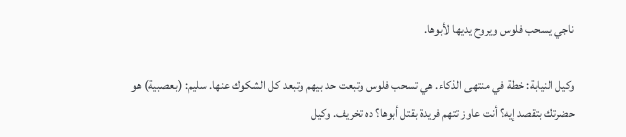ناجي يسحب فلوس ويروح يديها لأبوها.

وكيل النيابة: خطة في منتهى الذكاء. هي تسحب فلوس وتبعت حد بيهم وتبعد كل الشكوك عنها. سليم: (بعصبية) هو حضرتك بتقصد إيه؟ أنت عاوز تتهم فريدة بقتل أبوها؟ ده تخريف. وكيل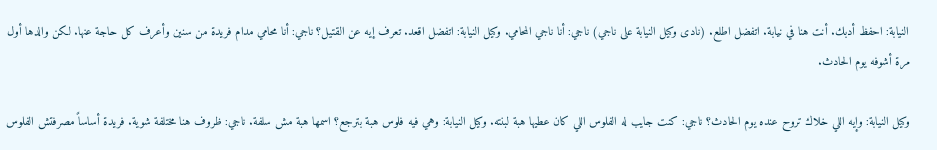النيابة: احفظ أدبك. أنت هنا في نيابة. اتفضل اطلع. (نادى وكيل النيابة على ناجي) ناجي: أنا ناجي المحامي. وكيل النيابة: اتفضل اقعد. تعرف إيه عن القتيل؟ ناجي: أنا محامي مدام فريدة من سنين وأعرف كل حاجة عنها. لكن والدها أول مرة أشوفه يوم الحادث.

وكيل النيابة: وإيه اللي خلاك تروح عنده يوم الحادث؟ ناجي: كنت جايب له الفلوس اللي كان عطيها هبة لبنته. وكيل النيابة: وهي فيه فلوس هبة بترجع؟ اسمها هبة مش سلفة. ناجي: ظروف هنا مختلفة شوية. فريدة أساساً مصرفتش الفلوس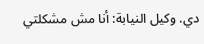دي. وكيل النيابة: أنا مش مشكلتي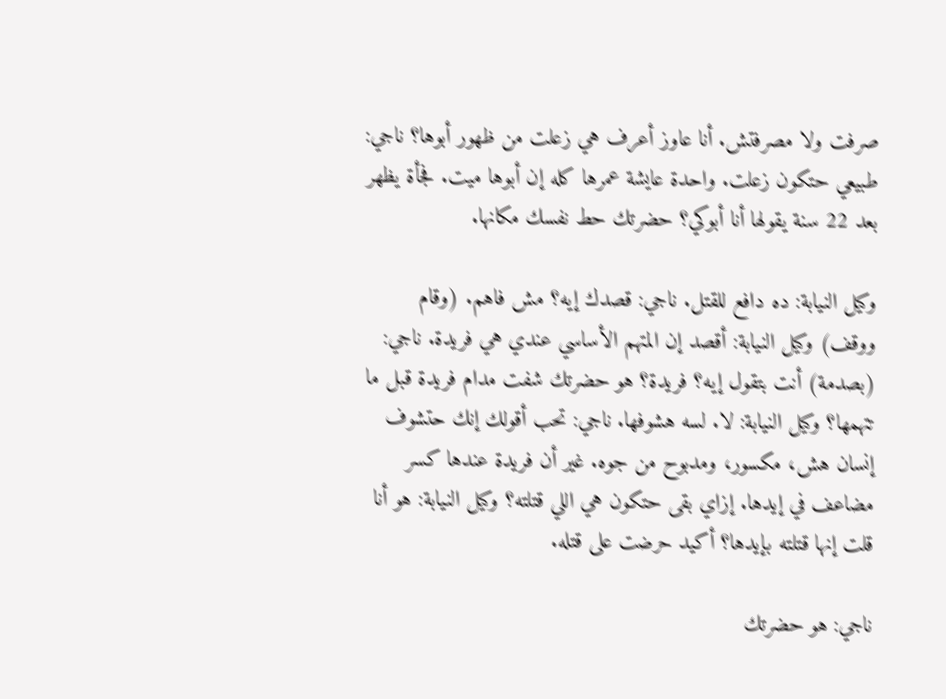صرفت ولا مصرفتش. أنا عاوز أعرف هي زعلت من ظهور أبوها؟ ناجي: طبيعي حتكون زعلت. واحدة عايشة عمرها كله إن أبوها ميت. فجأة يظهر بعد 22 سنة يقولها أنا أبوكي؟ حضرتك حط نفسك مكانها.

وكيل النيابة: ده دافع للقتل. ناجي: قصدك إيه؟ مش فاهم. (وقام ووقف) وكيل النيابة: أقصد إن المتهم الأساسي عندي هي فريدة. ناجي: (بصدمة) أنت بتقول إيه؟ فريدة؟ هو حضرتك شفت مدام فريدة قبل ما تتهمها؟ وكيل النيابة: لا. لسه هشوفها. ناجي: تحب أقولك إنك حتشوف إنسان هش، مكسور، ومدبوح من جوه. غير أن فريدة عندها كسر مضاعف في إيدها. إزاي بقى حتكون هي اللي قتلته؟ وكيل النيابة: هو أنا قلت إنها قتلته بإيدها؟ أكيد حرضت على قتله.

ناجي: هو حضرتك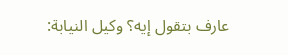عارف بتقول إيه؟ وكيل النيابة: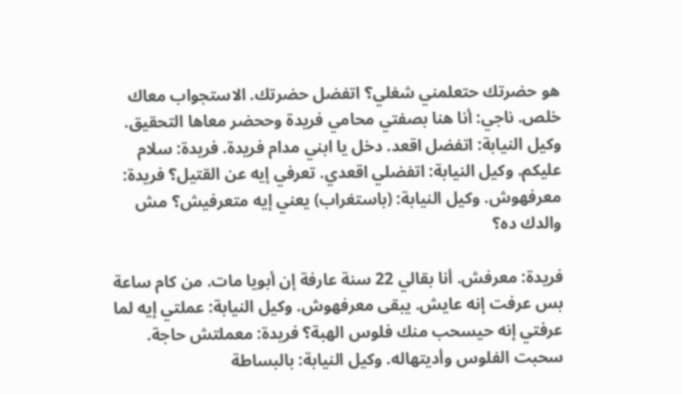هو حضرتك حتعلمني شغلي؟ اتفضل حضرتك. الاستجواب معاك خلص. ناجي: أنا هنا بصفتي محامي فريدة وححضر معاها التحقيق. وكيل النيابة: اتفضل اقعد. دخل يا ابني مدام فريدة. فريدة: سلام عليكم. وكيل النيابة: اتفضلي اقعدي. تعرفي إيه عن القتيل؟ فريدة: معرفهوش. وكيل النيابة: (باستغراب) يعني إيه متعرفيش؟ مش والدك ده؟

فريدة: معرفش. أنا بقالي 22 سنة عارفة إن أبويا مات. من كام ساعة بس عرفت إنه عايش. يبقى معرفهوش. وكيل النيابة: عملتي إيه لما عرفتي إنه حيسحب منك فلوس الهبة؟ فريدة: معملتش حاجة. سحبت الفلوس وأديتهاله. وكيل النيابة: بالبساطة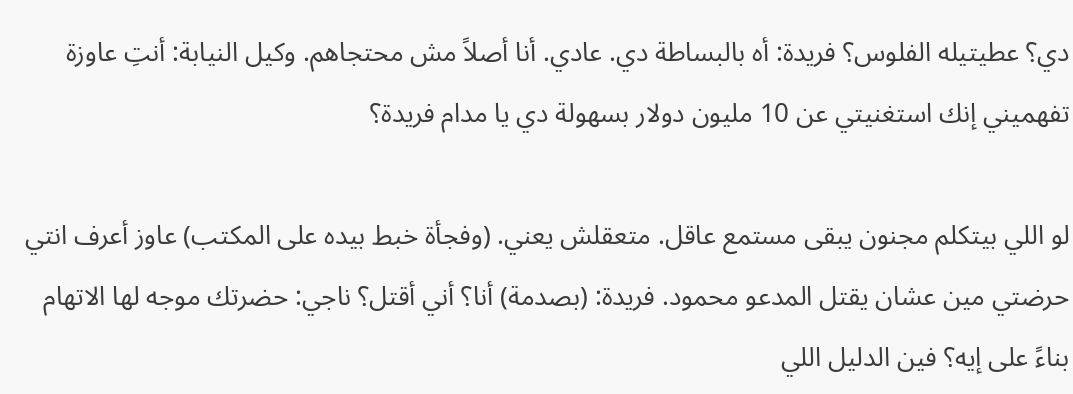دي؟ عطيتيله الفلوس؟ فريدة: أه بالبساطة دي. عادي. أنا أصلاً مش محتجاهم. وكيل النيابة: أنتِ عاوزة تفهميني إنك استغنيتي عن 10 مليون دولار بسهولة دي يا مدام فريدة؟

لو اللي بيتكلم مجنون يبقى مستمع عاقل. متعقلش يعني. (وفجأة خبط بيده على المكتب) عاوز أعرف انتي حرضتي مين عشان يقتل المدعو محمود. فريدة: (بصدمة) أنا؟ أني أقتل؟ ناجي: حضرتك موجه لها الاتهام بناءً على إيه؟ فين الدليل اللي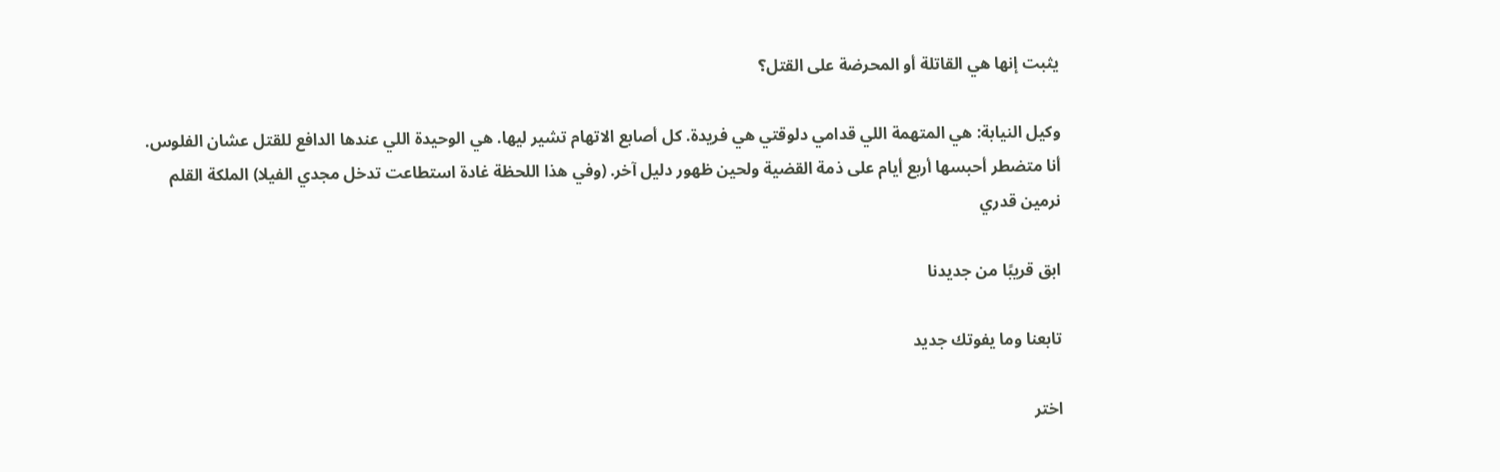يثبت إنها هي القاتلة أو المحرضة على القتل؟

وكيل النيابة: هي المتهمة اللي قدامي دلوقتي هي فريدة. كل أصابع الاتهام تشير ليها. هي الوحيدة اللي عندها الدافع للقتل عشان الفلوس. أنا متضطر أحبسها أربع أيام على ذمة القضية ولحين ظهور دليل آخر. (وفي هذا اللحظة غادة استطاعت تدخل مجدي الفيلا) الملكة القلم نرمين قدري

ابق قريبًا من جديدنا

تابعنا وما يفوتك جديد

اختر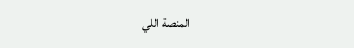المنصة اللي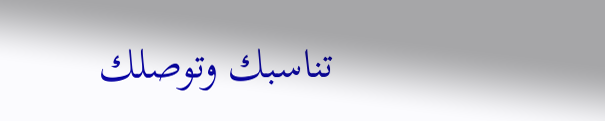تناسبك وتوصلك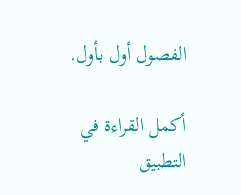الفصول أول بأول.

أكمل القراءة في التطبيق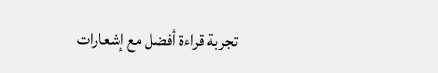تجربة قراءة أفضل مع إشعارات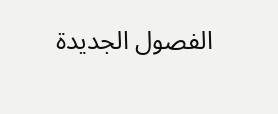الفصول الجديدة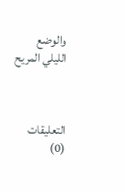والوضع الليلي المريح



التعليقات (0)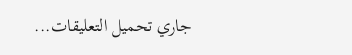جاري تحميل التعليقات...